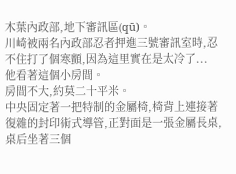木葉內政部,地下審訊區(qū)。
川崎被兩名內政部忍者押進三號審訊室時,忍不住打了個寒顫,因為這里實在是太冷了...
他看著這個小房間。
房間不大,約莫二十平米。
中央固定著一把特制的金屬椅,椅背上連接著復雜的封印術式導管,正對面是一張金屬長桌,桌后坐著三個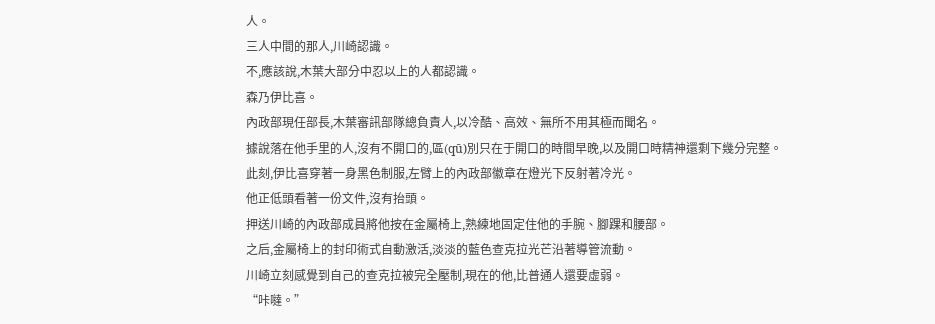人。
三人中間的那人,川崎認識。
不,應該說,木葉大部分中忍以上的人都認識。
森乃伊比喜。
內政部現任部長,木葉審訊部隊總負責人,以冷酷、高效、無所不用其極而聞名。
據說落在他手里的人,沒有不開口的,區(qū)別只在于開口的時間早晚,以及開口時精神還剩下幾分完整。
此刻,伊比喜穿著一身黑色制服,左臂上的內政部徽章在燈光下反射著冷光。
他正低頭看著一份文件,沒有抬頭。
押送川崎的內政部成員將他按在金屬椅上,熟練地固定住他的手腕、腳踝和腰部。
之后,金屬椅上的封印術式自動激活,淡淡的藍色查克拉光芒沿著導管流動。
川崎立刻感覺到自己的查克拉被完全壓制,現在的他,比普通人還要虛弱。
“咔噠。”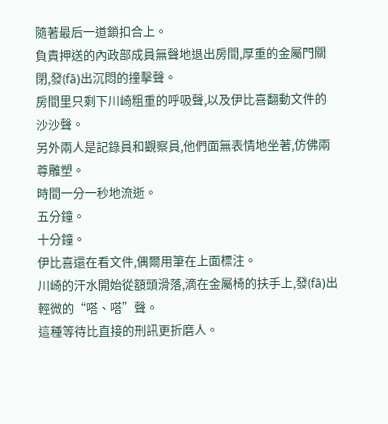隨著最后一道鎖扣合上。
負責押送的內政部成員無聲地退出房間,厚重的金屬門關閉,發(fā)出沉悶的撞擊聲。
房間里只剩下川崎粗重的呼吸聲,以及伊比喜翻動文件的沙沙聲。
另外兩人是記錄員和觀察員,他們面無表情地坐著,仿佛兩尊雕塑。
時間一分一秒地流逝。
五分鐘。
十分鐘。
伊比喜還在看文件,偶爾用筆在上面標注。
川崎的汗水開始從額頭滑落,滴在金屬椅的扶手上,發(fā)出輕微的“嗒、嗒”聲。
這種等待比直接的刑訊更折磨人。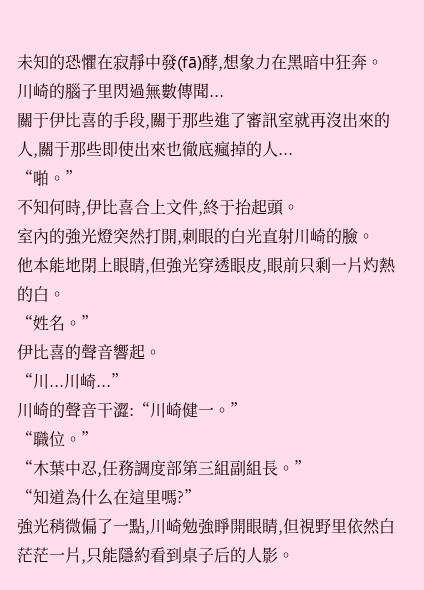未知的恐懼在寂靜中發(fā)酵,想象力在黑暗中狂奔。
川崎的腦子里閃過無數傳聞...
關于伊比喜的手段,關于那些進了審訊室就再沒出來的人,關于那些即使出來也徹底瘋掉的人...
“啪。”
不知何時,伊比喜合上文件,終于抬起頭。
室內的強光燈突然打開,刺眼的白光直射川崎的臉。
他本能地閉上眼睛,但強光穿透眼皮,眼前只剩一片灼熱的白。
“姓名。”
伊比喜的聲音響起。
“川...川崎...”
川崎的聲音干澀:“川崎健一。”
“職位。”
“木葉中忍,任務調度部第三組副組長。”
“知道為什么在這里嗎?”
強光稍微偏了一點,川崎勉強睜開眼睛,但視野里依然白茫茫一片,只能隱約看到桌子后的人影。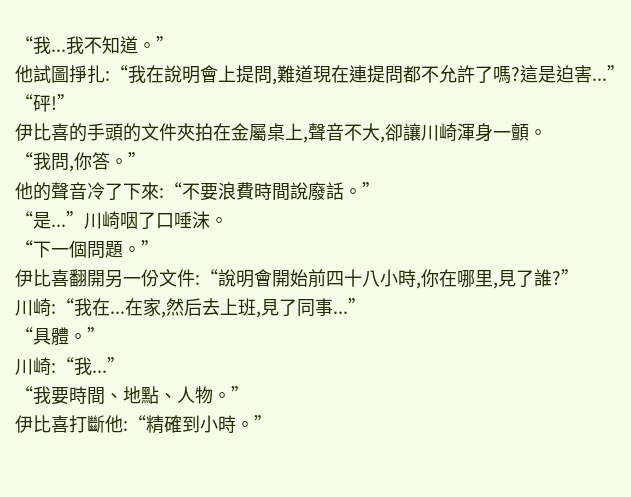“我...我不知道。”
他試圖掙扎:“我在說明會上提問,難道現在連提問都不允許了嗎?這是迫害...”
“砰!”
伊比喜的手頭的文件夾拍在金屬桌上,聲音不大,卻讓川崎渾身一顫。
“我問,你答。”
他的聲音冷了下來:“不要浪費時間說廢話。”
“是...”川崎咽了口唾沫。
“下一個問題。”
伊比喜翻開另一份文件:“說明會開始前四十八小時,你在哪里,見了誰?”
川崎:“我在...在家,然后去上班,見了同事...”
“具體。”
川崎:“我...”
“我要時間、地點、人物。”
伊比喜打斷他:“精確到小時。”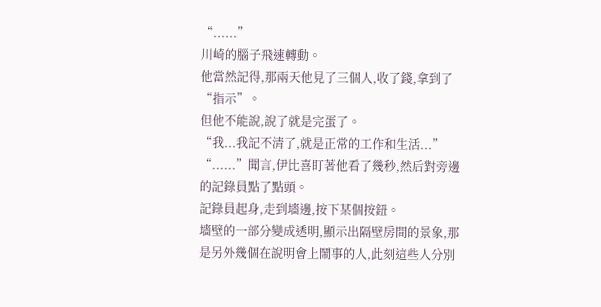“......”
川崎的腦子飛速轉動。
他當然記得,那兩天他見了三個人,收了錢,拿到了“指示”。
但他不能說,說了就是完蛋了。
“我...我記不清了,就是正常的工作和生活...”
“......”聞言,伊比喜盯著他看了幾秒,然后對旁邊的記錄員點了點頭。
記錄員起身,走到墻邊,按下某個按鈕。
墻壁的一部分變成透明,顯示出隔壁房間的景象,那是另外幾個在說明會上鬧事的人,此刻這些人分別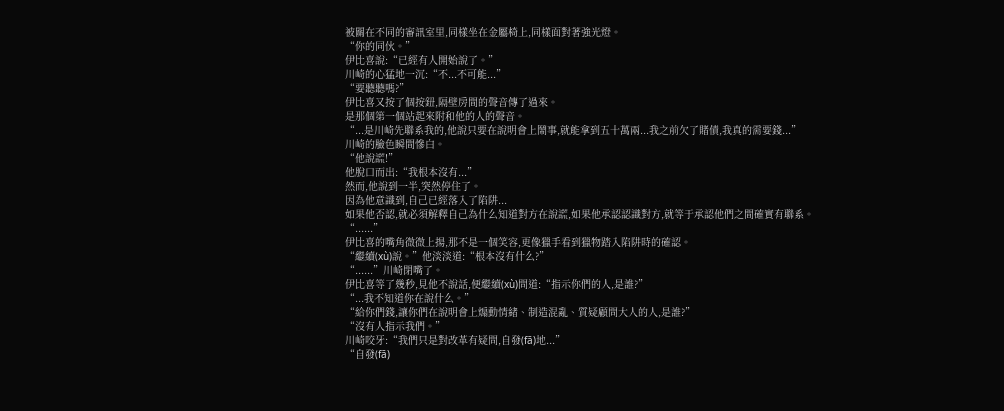被關在不同的審訊室里,同樣坐在金屬椅上,同樣面對著強光燈。
“你的同伙。”
伊比喜說:“已經有人開始說了。”
川崎的心猛地一沉:“不...不可能...”
“要聽聽嗎?”
伊比喜又按了個按鈕,隔壁房間的聲音傳了過來。
是那個第一個站起來附和他的人的聲音。
“...是川崎先聯系我的,他說只要在說明會上鬧事,就能拿到五十萬兩...我之前欠了賭債,我真的需要錢...”
川崎的臉色瞬間慘白。
“他說謊!”
他脫口而出:“我根本沒有...”
然而,他說到一半,突然停住了。
因為他意識到,自己已經落入了陷阱...
如果他否認,就必須解釋自己為什么知道對方在說謊,如果他承認認識對方,就等于承認他們之間確實有聯系。
“......”
伊比喜的嘴角微微上揚,那不是一個笑容,更像獵手看到獵物踏入陷阱時的確認。
“繼續(xù)說。”他淡淡道:“根本沒有什么?”
“......”川崎閉嘴了。
伊比喜等了幾秒,見他不說話,便繼續(xù)問道:“指示你們的人,是誰?”
“...我不知道你在說什么。”
“給你們錢,讓你們在說明會上煽動情緒、制造混亂、質疑顧問大人的人,是誰?”
“沒有人指示我們。”
川崎咬牙:“我們只是對改革有疑問,自發(fā)地...”
“自發(fā)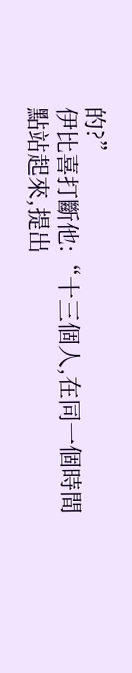的?”
伊比喜打斷他:“十三個人,在同一個時間點站起來,提出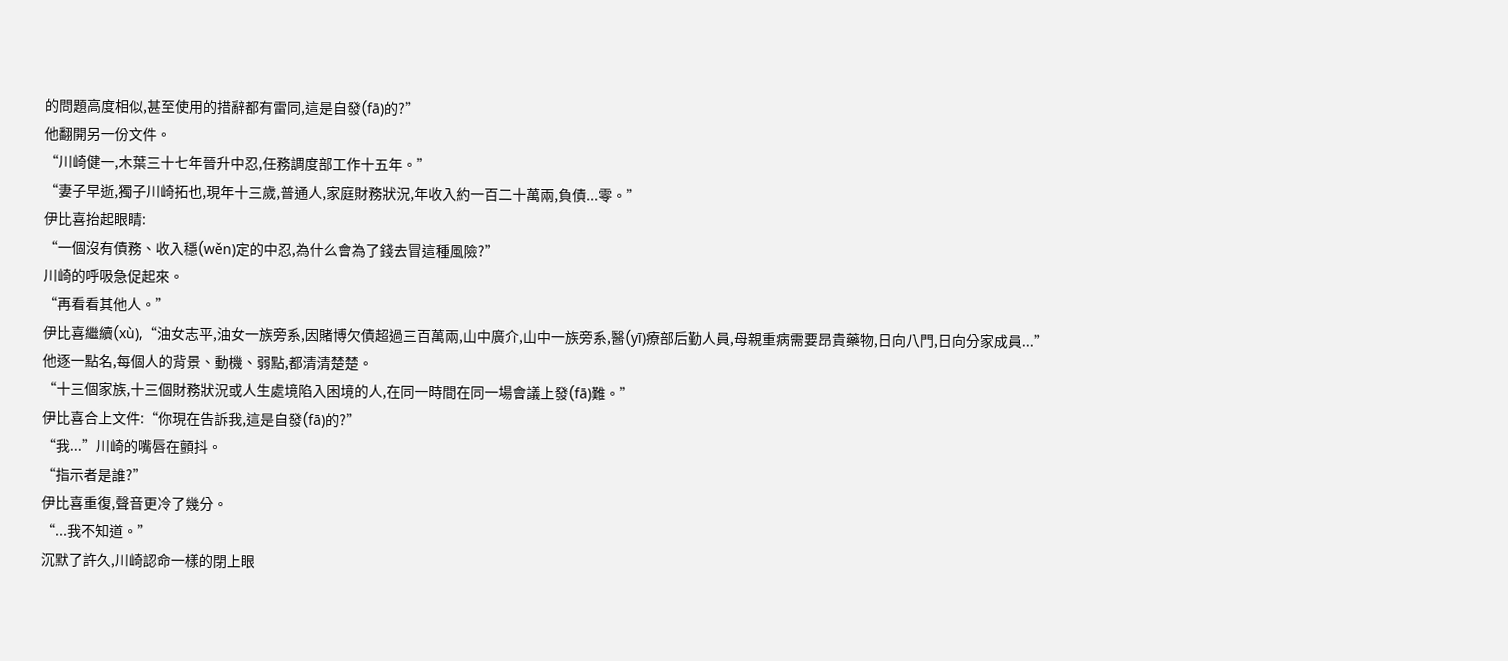的問題高度相似,甚至使用的措辭都有雷同,這是自發(fā)的?”
他翻開另一份文件。
“川崎健一,木葉三十七年晉升中忍,任務調度部工作十五年。”
“妻子早逝,獨子川崎拓也,現年十三歲,普通人,家庭財務狀況,年收入約一百二十萬兩,負債...零。”
伊比喜抬起眼睛:
“一個沒有債務、收入穩(wěn)定的中忍,為什么會為了錢去冒這種風險?”
川崎的呼吸急促起來。
“再看看其他人。”
伊比喜繼續(xù),“油女志平,油女一族旁系,因賭博欠債超過三百萬兩,山中廣介,山中一族旁系,醫(yī)療部后勤人員,母親重病需要昂貴藥物,日向八門,日向分家成員...”
他逐一點名,每個人的背景、動機、弱點,都清清楚楚。
“十三個家族,十三個財務狀況或人生處境陷入困境的人,在同一時間在同一場會議上發(fā)難。”
伊比喜合上文件:“你現在告訴我,這是自發(fā)的?”
“我...”川崎的嘴唇在顫抖。
“指示者是誰?”
伊比喜重復,聲音更冷了幾分。
“...我不知道。”
沉默了許久,川崎認命一樣的閉上眼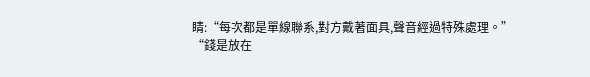睛:“每次都是單線聯系,對方戴著面具,聲音經過特殊處理。”
“錢是放在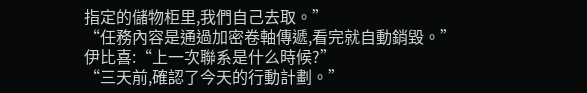指定的儲物柜里,我們自己去取。”
“任務內容是通過加密卷軸傳遞,看完就自動銷毀。”
伊比喜:“上一次聯系是什么時候?”
“三天前,確認了今天的行動計劃。”